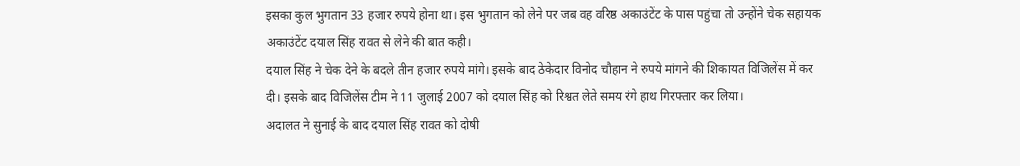इसका कुल भुगतान 33 हजार रुपये होना था। इस भुगतान को लेने पर जब वह वरिष्ठ अकाउंटेंट के पास पहुंचा तो उन्होंने चेक सहायक अकाउंटेंट दयाल सिंह रावत से लेने की बात कही।
दयाल सिंह ने चेक देने के बदले तीन हजार रुपये मांगे। इसके बाद ठेकेदार विनोद चौहान ने रुपये मांगने की शिकायत विजिलेंस में कर दी। इसके बाद विजिलेंस टीम ने 11 जुलाई 2007 को दयाल सिंह को रिश्वत लेते समय रंगे हाथ गिरफ्तार कर लिया।
अदालत ने सुनाई के बाद दयाल सिंह रावत को दोषी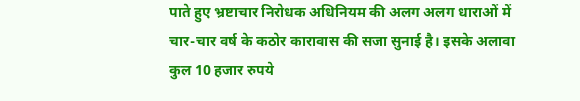पाते हुए भ्रष्टाचार निरोधक अधिनियम की अलग अलग धाराओं में चार-चार वर्ष के कठोर कारावास की सजा सुनाई है। इसके अलावा कुल 10 हजार रुपये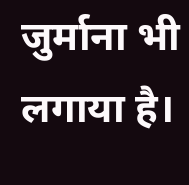जुर्माना भी लगाया है।